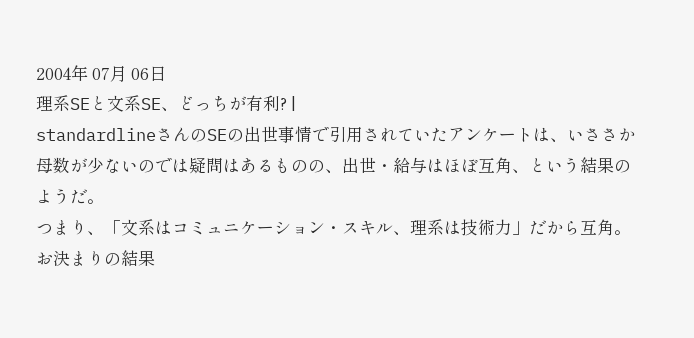2004年 07月 06日
理系SEと文系SE、どっちが有利? |
standardlineさんのSEの出世事情で引用されていたアンケートは、いささか母数が少ないのでは疑問はあるものの、出世・給与はほぼ互角、という結果のようだ。
つまり、「文系はコミュニケーション・スキル、理系は技術力」だから互角。お決まりの結果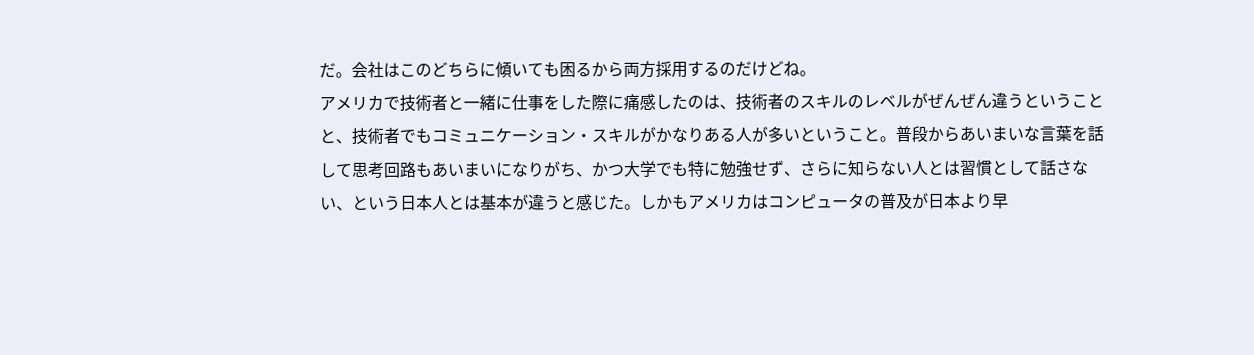だ。会社はこのどちらに傾いても困るから両方採用するのだけどね。
アメリカで技術者と一緒に仕事をした際に痛感したのは、技術者のスキルのレベルがぜんぜん違うということと、技術者でもコミュニケーション・スキルがかなりある人が多いということ。普段からあいまいな言葉を話して思考回路もあいまいになりがち、かつ大学でも特に勉強せず、さらに知らない人とは習慣として話さない、という日本人とは基本が違うと感じた。しかもアメリカはコンピュータの普及が日本より早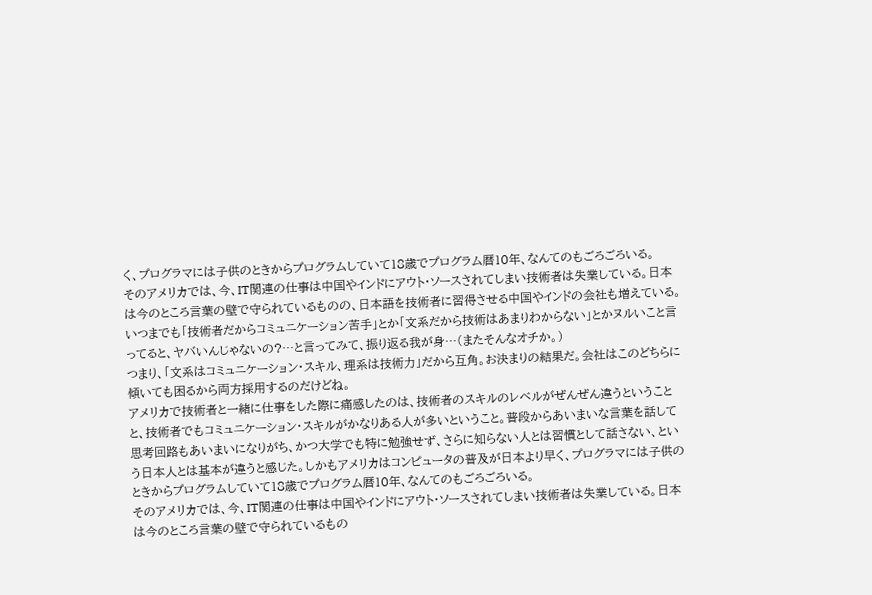く、プログラマには子供のときからプログラムしていて18歳でプログラム暦10年、なんてのもごろごろいる。
そのアメリカでは、今、IT関連の仕事は中国やインドにアウト・ソースされてしまい技術者は失業している。日本は今のところ言葉の壁で守られているものの、日本語を技術者に習得させる中国やインドの会社も増えている。いつまでも「技術者だからコミュニケーション苦手」とか「文系だから技術はあまりわからない」とかヌルいこと言ってると、ヤバいんじゃないの?…と言ってみて、振り返る我が身…(またそんなオチか。)
つまり、「文系はコミュニケーション・スキル、理系は技術力」だから互角。お決まりの結果だ。会社はこのどちらに傾いても困るから両方採用するのだけどね。
アメリカで技術者と一緒に仕事をした際に痛感したのは、技術者のスキルのレベルがぜんぜん違うということと、技術者でもコミュニケーション・スキルがかなりある人が多いということ。普段からあいまいな言葉を話して思考回路もあいまいになりがち、かつ大学でも特に勉強せず、さらに知らない人とは習慣として話さない、という日本人とは基本が違うと感じた。しかもアメリカはコンピュータの普及が日本より早く、プログラマには子供のときからプログラムしていて18歳でプログラム暦10年、なんてのもごろごろいる。
そのアメリカでは、今、IT関連の仕事は中国やインドにアウト・ソースされてしまい技術者は失業している。日本は今のところ言葉の壁で守られているもの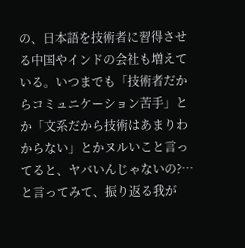の、日本語を技術者に習得させる中国やインドの会社も増えている。いつまでも「技術者だからコミュニケーション苦手」とか「文系だから技術はあまりわからない」とかヌルいこと言ってると、ヤバいんじゃないの?…と言ってみて、振り返る我が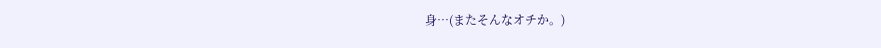身…(またそんなオチか。)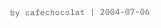by cafechocolat | 2004-07-06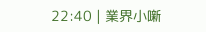22:40 | 業界小噺